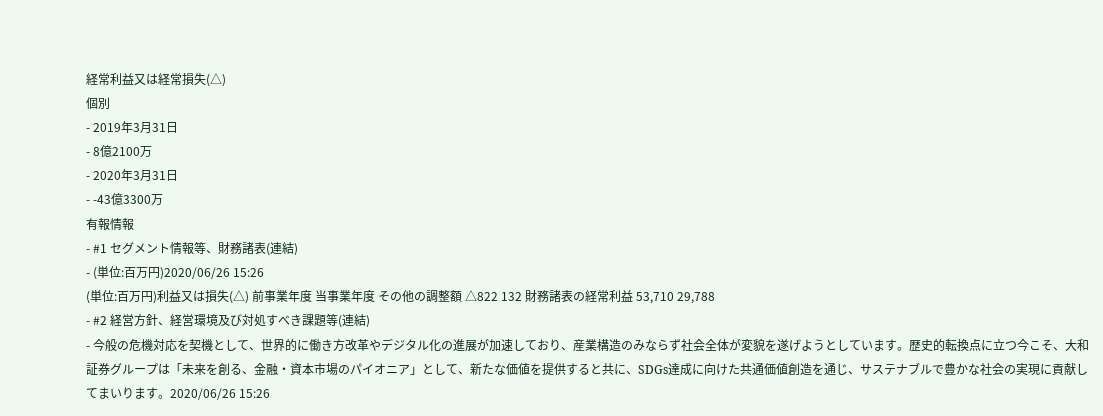経常利益又は経常損失(△)
個別
- 2019年3月31日
- 8億2100万
- 2020年3月31日
- -43億3300万
有報情報
- #1 セグメント情報等、財務諸表(連結)
- (単位:百万円)2020/06/26 15:26
(単位:百万円)利益又は損失(△) 前事業年度 当事業年度 その他の調整額 △822 132 財務諸表の経常利益 53,710 29,788
- #2 経営方針、経営環境及び対処すべき課題等(連結)
- 今般の危機対応を契機として、世界的に働き方改革やデジタル化の進展が加速しており、産業構造のみならず社会全体が変貌を遂げようとしています。歴史的転換点に立つ今こそ、大和証券グループは「未来を創る、金融・資本市場のパイオニア」として、新たな価値を提供すると共に、SDGs達成に向けた共通価値創造を通じ、サステナブルで豊かな社会の実現に貢献してまいります。2020/06/26 15:26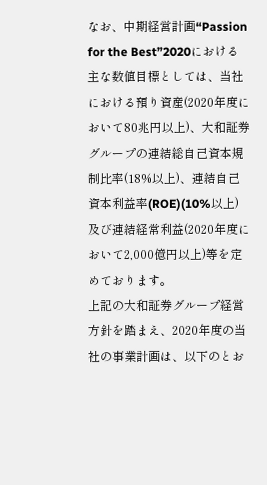なお、中期経営計画“Passion for the Best”2020における主な数値目標としては、当社における預り資産(2020年度において80兆円以上)、大和証券グループの連結総自己資本規制比率(18%以上)、連結自己資本利益率(ROE)(10%以上)及び連結経常利益(2020年度において2,000億円以上)等を定めております。
上記の大和証券グループ経営方針を踏まえ、2020年度の当社の事業計画は、以下のとお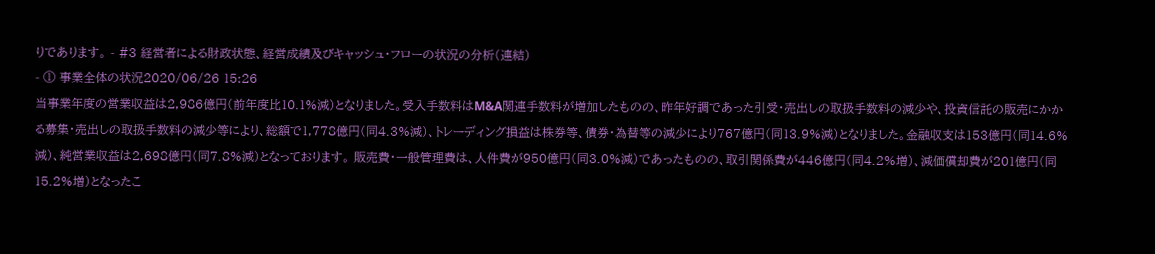りであります。 - #3 経営者による財政状態、経営成績及びキャッシュ・フローの状況の分析(連結)
- ① 事業全体の状況2020/06/26 15:26
当事業年度の営業収益は2,986億円(前年度比10.1%減)となりました。受入手数料はM&A関連手数料が増加したものの、昨年好調であった引受・売出しの取扱手数料の減少や、投資信託の販売にかかる募集・売出しの取扱手数料の減少等により、総額で1,778億円(同4.3%減)、トレーディング損益は株券等、債券・為替等の減少により767億円(同13.9%減)となりました。金融収支は153億円(同14.6%減)、純営業収益は2,698億円(同7.8%減)となっております。 販売費・一般管理費は、人件費が950億円(同3.0%減)であったものの、取引関係費が446億円(同4.2%増)、減価償却費が201億円(同15.2%増)となったこ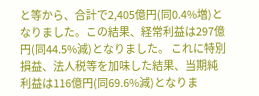と等から、合計で2,405億円(同0.4%増)となりました。この結果、経常利益は297億円(同44.5%減)となりました。 これに特別損益、法人税等を加味した結果、当期純利益は116億円(同69.6%減)となりま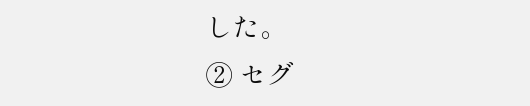した。
② セグ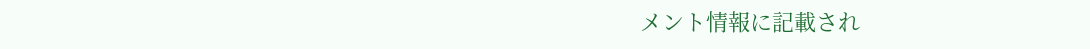メント情報に記載され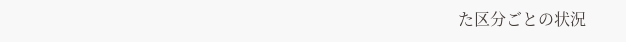た区分ごとの状況